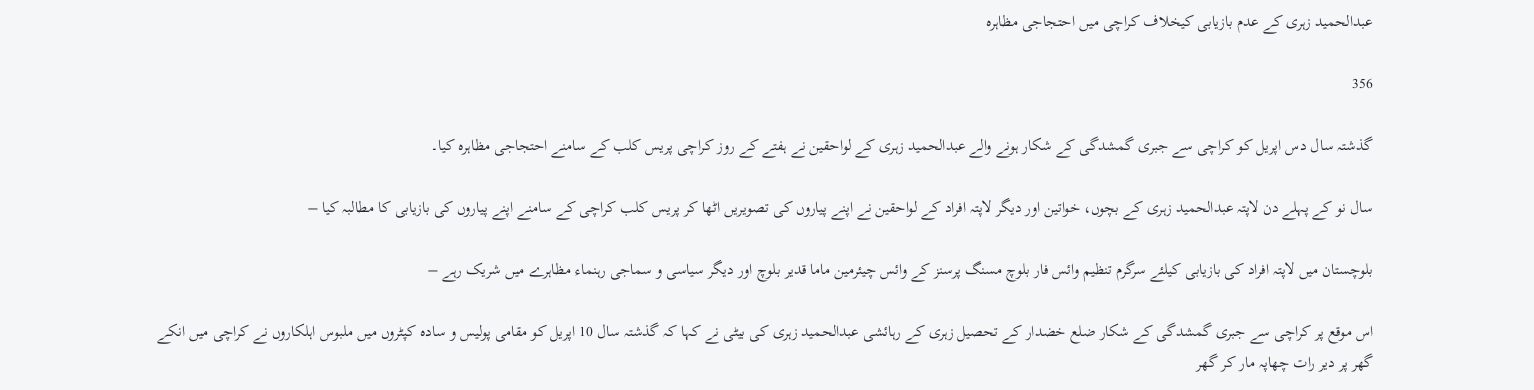عبدالحمید زہری کے عدم بازیابی کیخلاف کراچی میں احتجاجی مظاہرہ

356

گذشتہ سال دس اپریل کو کراچی سے جبری گمشدگی کے شکار ہونے والے عبدالحمید زہری کے لواحقین نے ہفتے کے روز کراچی پریس کلب کے سامنے احتجاجی مظاہرہ کیا۔

سال نو کے پہلے دن لاپتہ عبدالحمید زہری کے بچوں، خواتین اور دیگر لاپتہ افراد کے لواحقین نے اپنے پیاروں کی تصویریں اٹھا کر پریس کلب کراچی کے سامنے اپنے پیاروں کی بازیابی کا مطالبہ کیا –

بلوچستان میں لاپتہ افراد کی بازیابی کیلئے سرگرم تنظیم وائس فار بلوچ مسنگ پرسنز کے وائس چیئرمین ماما قدیر بلوچ اور دیگر سیاسی و سماجی رہنماء مظاہرے میں شریک رہے –

اس موقع پر کراچی سے جبری گمشدگی کے شکار ضلع خضدار کے تحصیل زہری کے رہائشی عبدالحمید زہری کی بیٹی نے کہا کہ گذشتہ سال 10 اپریل کو مقامی پولیس و سادہ کپٹروں میں ملبوس اہلکاروں نے کراچی میں انکے گھر پر دیر رات چھاپہ مار کر گھر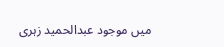میں موجود عبدالحمید زہری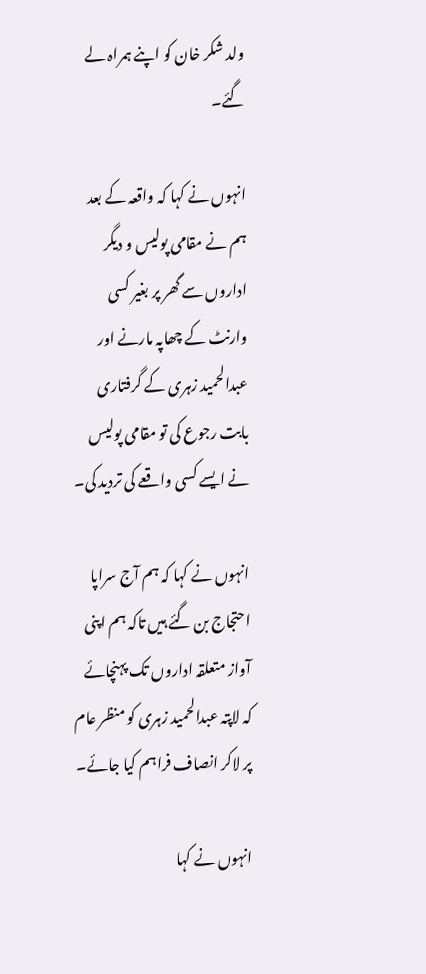ولد شکر خان کو اپنے ہمراہ لے گئے۔

انہوں نے کہا کہ واقعہ کے بعد ہم نے مقامی پولیس و دیگر اداروں سے گھر پر بغیر کسی وارنٹ کے چھاپہ مارنے اور عبدالحمید زہری کے گرفتاری بابت رجوع کی تو مقامی پولیس نے ایسے کسی واقعے کی تردید کی۔

انہوں نے کہا کہ ہم آج سراپا احتجاج بن گئے ہیں تاکہ ہم اپنی آواز متعلقہ اداروں تک پہنچائے کہ لاپتہ عبدالحمید زہری کو منظر عام پر لاکر انصاف فراہم کیا جائے۔

انہوں نے کہا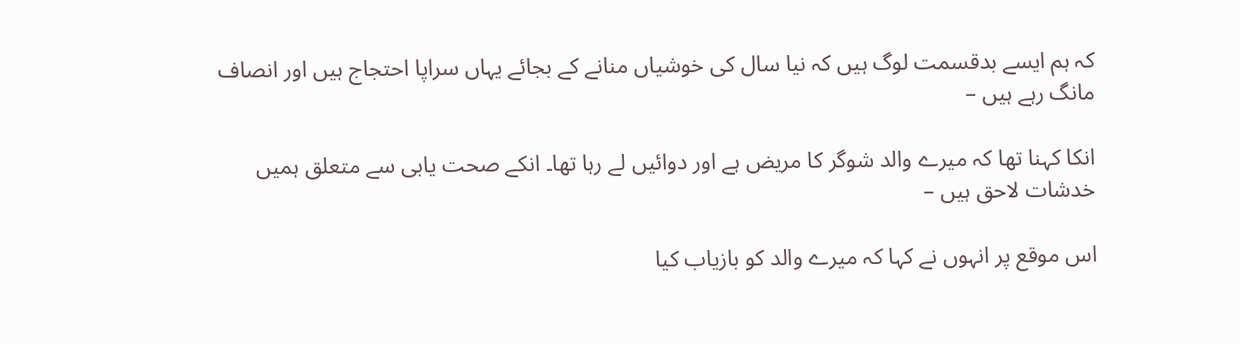کہ ہم ایسے بدقسمت لوگ ہیں کہ نیا سال کی خوشیاں منانے کے بجائے یہاں سراپا احتجاج ہیں اور انصاف مانگ رہے ہیں –

انکا کہنا تھا کہ میرے والد شوگر کا مریض ہے اور دوائیں لے رہا تھا۔ انکے صحت یابی سے متعلق ہمیں خدشات لاحق ہیں –

اس موقع پر انہوں نے کہا کہ میرے والد کو بازیاب کیا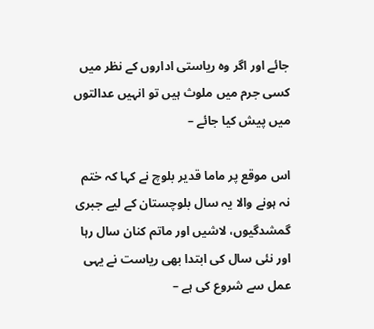جائے اور اگر وہ ریاستی اداروں کے نظر میں کسی جرم میں ملوث ہیں تو انہیں عدالتوں میں پیش کیا جائے –

اس موقع پر ماما قدیر بلوچ نے کہا کہ ختم نہ ہونے والا یہ سال بلوچستان کے لیے جبری گمشدگیوں، لاشیں اور ماتم کنان سال رہا اور نئی سال کی ابتدا بھی ریاست نے یہی عمل سے شروع کی ہے –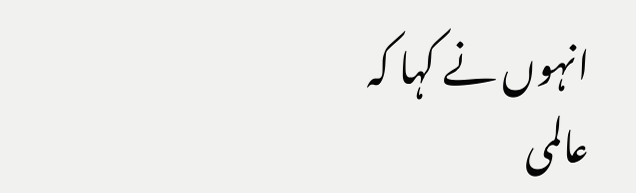انہوں نے کہا کہ عالمی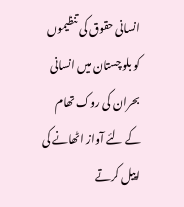انسانی حقوق کی تنظیموں کو بلوچستان میں انسانی بحران کی روک تھام کے لئے آواز اٹھانے کی اپیل کرتے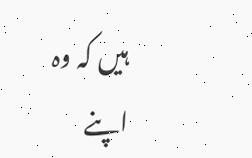ہیں کہ وہ اپنے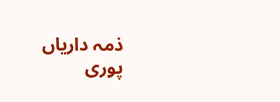ذمہ داریاں پوری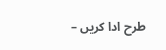طرح ادا کریں –